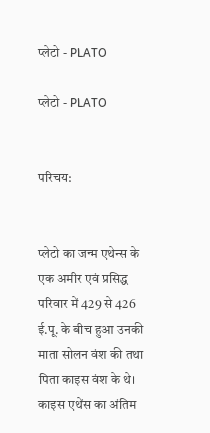प्लेटो - PLATO

प्लेटो - PLATO


परिचय:


प्लेटो का जन्म एथेन्स के एक अमीर एवं प्रसिद्ध परिवार में 429 से 426 ई.पू. के बीच हुआ उनकी माता सोलन वंश की तथा पिता काइस वंश के थे। काइस एथेंस का अंतिम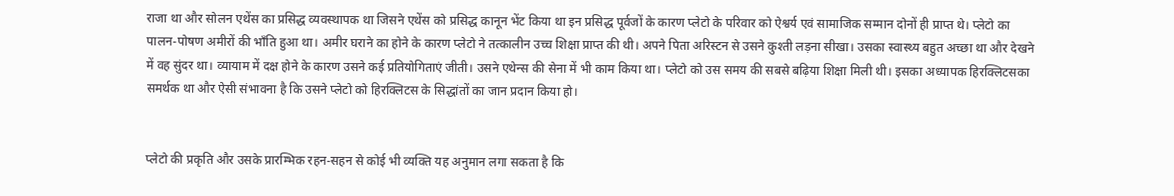राजा था और सोलन एथेंस का प्रसिद्ध व्यवस्थापक था जिसने एथेंस को प्रसिद्ध कानून भेंट किया था इन प्रसिद्ध पूर्वजों के कारण प्लेटो के परिवार को ऐश्वर्य एवं सामाजिक सम्मान दोनों ही प्राप्त थे। प्लेटो का पालन-पोषण अमीरों की भाँति हुआ था। अमीर घराने का होने के कारण प्लेटो ने तत्कालीन उच्च शिक्षा प्राप्त की थी। अपने पिता अरिस्टन से उसने कुश्ती लड़ना सीखा। उसका स्वास्थ्य बहुत अच्छा था और देखने में वह सुंदर था। व्यायाम में दक्ष होने के कारण उसने कई प्रतियोगिताएं जीती। उसने एथेन्स की सेना में भी काम किया था। प्लेटो को उस समय की सबसे बढ़िया शिक्षा मिली थी। इसका अध्यापक हिरक्लिटसका समर्थक था और ऐसी संभावना है कि उसने प्लेटो को हिरक्लिटस के सिद्धांतों का जान प्रदान किया हो।


प्लेटो की प्रकृति और उसके प्रारम्भिक रहन-सहन से कोई भी व्यक्ति यह अनुमान लगा सकता है कि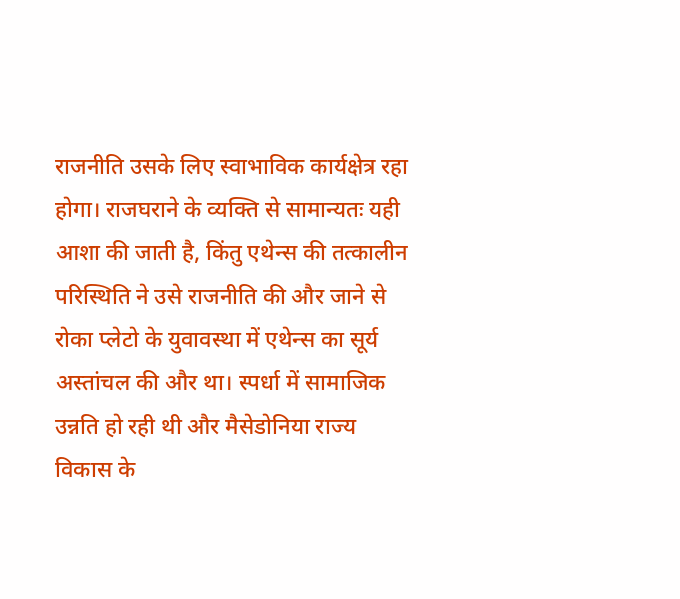राजनीति उसके लिए स्वाभाविक कार्यक्षेत्र रहा होगा। राजघराने के व्यक्ति से सामान्यतः यही आशा की जाती है, किंतु एथेन्स की तत्कालीन परिस्थिति ने उसे राजनीति की और जाने से रोका प्लेटो के युवावस्था में एथेन्स का सूर्य अस्तांचल की और था। स्पर्धा में सामाजिक उन्नति हो रही थी और मैसेडोनिया राज्य विकास के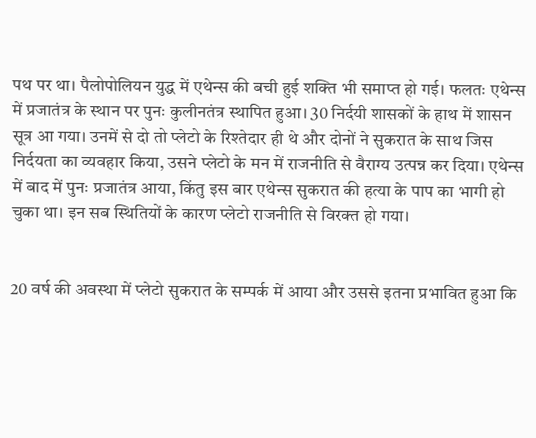पथ पर था। पैलोपोलियन युद्ध में एथेन्स की बची हुई शक्ति भी समाप्त हो गई। फलतः एथेन्स में प्रजातंत्र के स्थान पर पुनः कुलीनतंत्र स्थापित हुआ। 30 निर्दयी शासकों के हाथ में शासन सूत्र आ गया। उनमें से दो तो प्लेटो के रिश्तेदार ही थे और दोनों ने सुकरात के साथ जिस निर्दयता का व्यवहार किया, उसने प्लेटो के मन में राजनीति से वैराग्य उत्पन्न कर दिया। एथेन्स में बाद में पुनः प्रजातंत्र आया, किंतु इस बार एथेन्स सुकरात की हत्या के पाप का भागी हो चुका था। इन सब स्थितियों के कारण प्लेटो राजनीति से विरक्त हो गया।


20 वर्ष की अवस्था में प्लेटो सुकरात के सम्पर्क में आया और उससे इतना प्रभावित हुआ कि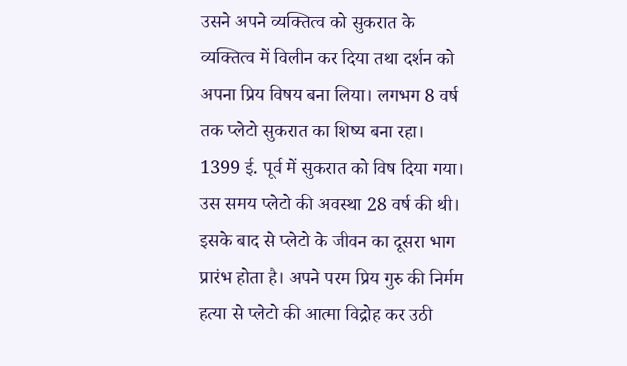उसने अपने व्यक्तित्व को सुकरात के व्यक्तित्व में विलीन कर दिया तथा दर्शन को अपना प्रिय विषय बना लिया। लगभग 8 वर्ष तक प्लेटो सुकरात का शिष्य बना रहा। 1399 ई. पूर्व में सुकरात को विष दिया गया। उस समय प्लेटो की अवस्था 28 वर्ष की थी। इसके बाद से प्लेटो के जीवन का दूसरा भाग प्रारंभ होता है। अपने परम प्रिय गुरु की निर्मम हत्या से प्लेटो की आत्मा विद्रोह कर उठी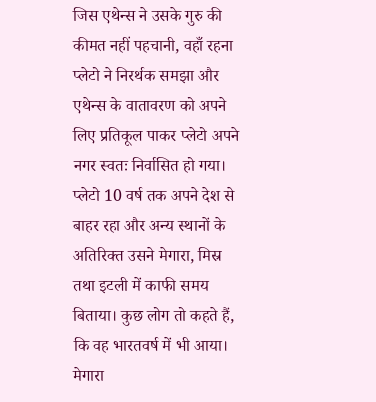जिस एथेन्स ने उसके गुरु की कीमत नहीं पहचानी, वहाँ रहना प्लेटो ने निरर्थक समझा और एथेन्स के वातावरण को अपने लिए प्रतिकूल पाकर प्लेटो अपने नगर स्वतः निर्वासित हो गया। प्लेटो 10 वर्ष तक अपने देश से बाहर रहा और अन्य स्थानों के अतिरिक्त उसने मेगारा, मिस्र तथा इटली में काफी समय बिताया। कुछ लोग तो कहते हैं, कि वह भारतवर्ष में भी आया। मेगारा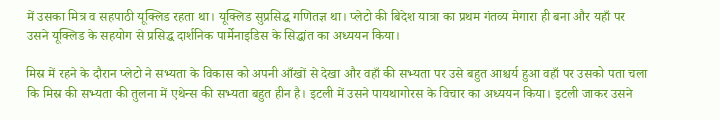में उसका मित्र व सहपाठी यूक्लिड रहता था। यूक्लिड सुप्रसिद्ध गणितज्ञ था। प्लेटो की बिदेश यात्रा का प्रथम गंतव्य मेगारा ही बना और यहाँ पर उसने यूक्लिड के सहयोग से प्रसिद्ध दार्शनिक पार्मेनाइडिस के सिद्धांत का अध्ययन किया।

मिस्र में रहने के दौरान प्लेटो ने सभ्यता के विकास को अपनी आँखों से देखा और वहाँ की सभ्यता पर उसे बहुत आश्चर्य हुआ वहाँ पर उसको पता चला कि मिस्र की सभ्यता की तुलना में एथेन्स की सभ्यता बहुत हीन है। इटली में उसने पायथागोरस के विचार का अध्ययन किया। इटली जाकर उसने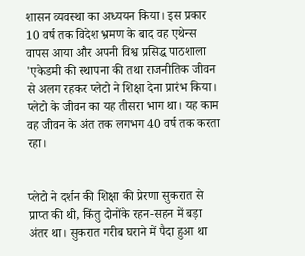शासन व्यवस्था का अध्ययन किया। इस प्रकार 10 वर्ष तक विदेश भ्रमण के बाद वह एथेन्स वापस आया और अपनी विश्व प्रसिद्ध पाठशाला 'एकेडमी की स्थापना की तथा राजनीतिक जीवन से अलग रहकर प्लेटो ने शिक्षा देना प्रारंभ किया। प्लेटो के जीवन का यह तीसरा भाग था। यह काम वह जीवन के अंत तक लगभग 40 वर्ष तक करता रहा।


प्लेटो ने दर्शन की शिक्षा की प्रेरणा सुकरात से प्राप्त की थी, किंतु दोनोंके रहन-सहन में बड़ा अंतर था। सुकरात गरीब घराने में पैदा हुआ था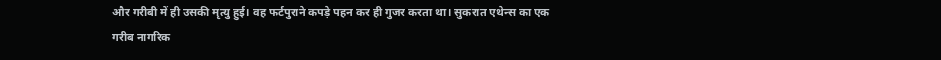और गरीबी में ही उसकी मृत्यु हुई। वह फर्टपुराने कपड़े पहन कर ही गुजर करता था। सुकरात एथेन्स का एक गरीब नागरिक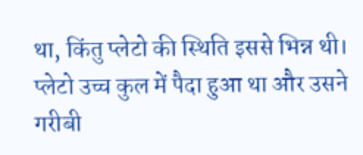था, किंतु प्लेटो की स्थिति इससे भिन्न थी। प्लेटो उच्च कुल में पैदा हुआ था और उसने गरीबी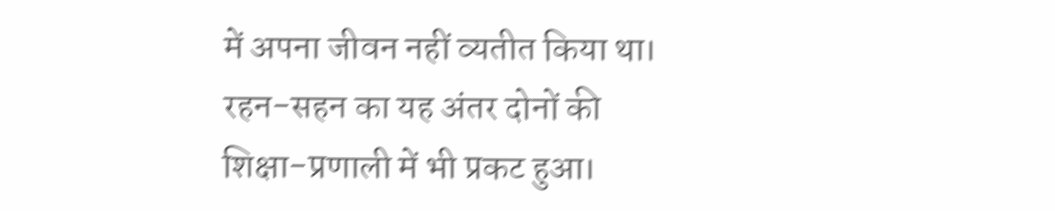में अपना जीवन नहीं व्यतीत किया था। रहन-सहन का यह अंतर दोनों की शिक्षा-प्रणाली में भी प्रकट हुआ।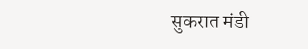सुकरात मंडी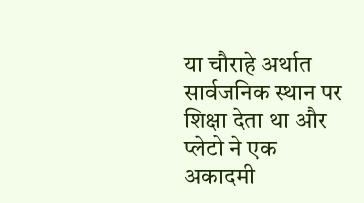या चौराहे अर्थात सार्वजनिक स्थान पर शिक्षा देता था और प्लेटो ने एक अकादमी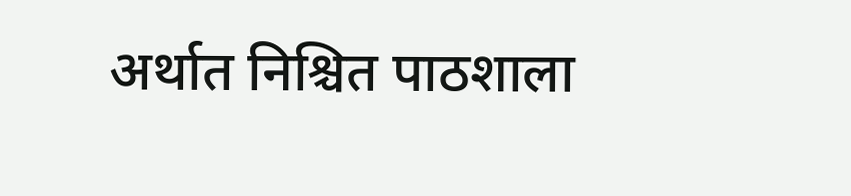अर्थात निश्चित पाठशाला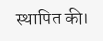स्थापित की।